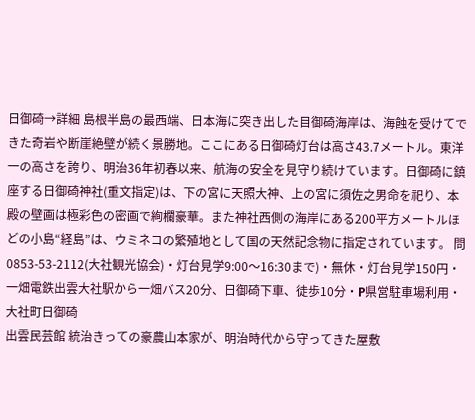日御碕→詳細 島根半島の最西端、日本海に突き出した目御碕海岸は、海蝕を受けてできた奇岩や断崖絶壁が続く景勝地。ここにある日御碕灯台は高さ43.7メートル。東洋一の高さを誇り、明治36年初春以来、航海の安全を見守り続けています。日御碕に鎮座する日御碕神社(重文指定)は、下の宮に天照大神、上の宮に須佐之男命を祀り、本殿の壁画は極彩色の密画で絢欄豪華。また神社西側の海岸にある200平方メートルほどの小島“経島”は、ウミネコの繁殖地として国の天然記念物に指定されています。 問0853-53-2112(大社観光協会)・灯台見学9:00〜16:30まで)・無休・灯台見学150円・一畑電鉄出雲大社駅から一畑バス20分、日御碕下車、徒歩10分・P県営駐車場利用・大社町日御碕
出雲民芸館 統治きっての豪農山本家が、明治時代から守ってきた屋敷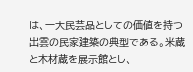は、一大民芸品としての価値を持つ出雲の民家建築の典型である。米蔵と木材蔵を展示館とし、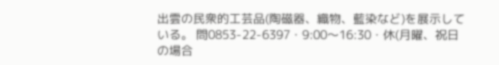出雲の民衆的工芸品(陶磁器、織物、藍染など)を展示している。 問0853-22-6397・9:00〜16:30・休(月曜、祝日の場合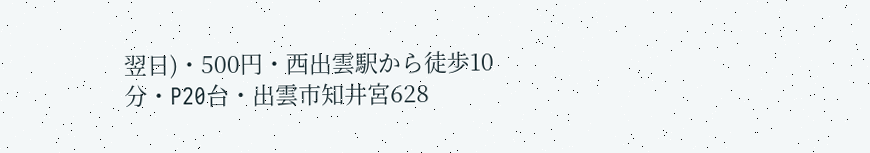翌日)・500円・西出雲駅から徒歩10分・P20台・出雲市知井宮628